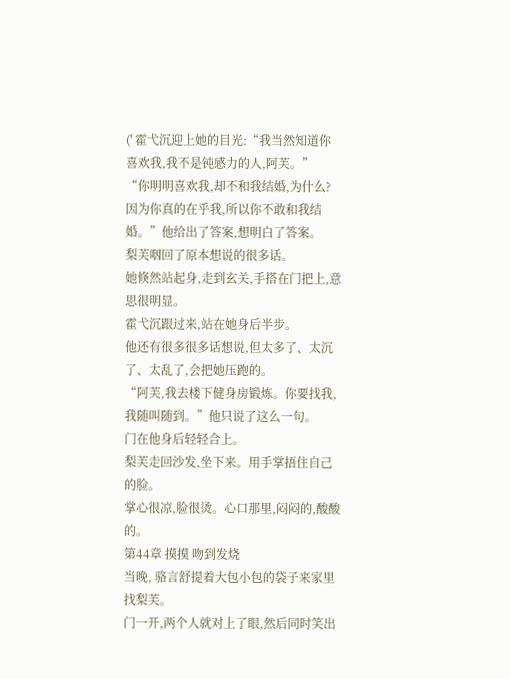(' 霍弋沉迎上她的目光:“我当然知道你喜欢我,我不是钝感力的人,阿芙。”
“你明明喜欢我,却不和我结婚,为什么?因为你真的在乎我,所以你不敢和我结婚。”他给出了答案,想明白了答案。
梨芙咽回了原本想说的很多话。
她倏然站起身,走到玄关,手搭在门把上,意思很明显。
霍弋沉跟过来,站在她身后半步。
他还有很多很多话想说,但太多了、太沉了、太乱了,会把她压跑的。
“阿芙,我去楼下健身房锻炼。你要找我,我随叫随到。”他只说了这么一句。
门在他身后轻轻合上。
梨芙走回沙发,坐下来。用手掌捂住自己的脸。
掌心很凉,脸很烫。心口那里,闷闷的,酸酸的。
第44章 摸摸 吻到发烧
当晚, 骆言舒提着大包小包的袋子来家里找梨芙。
门一开,两个人就对上了眼,然后同时笑出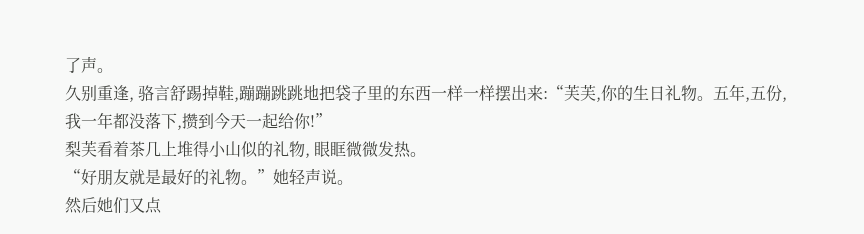了声。
久别重逢, 骆言舒踢掉鞋,蹦蹦跳跳地把袋子里的东西一样一样摆出来:“芙芙,你的生日礼物。五年,五份, 我一年都没落下,攒到今天一起给你!”
梨芙看着茶几上堆得小山似的礼物, 眼眶微微发热。
“好朋友就是最好的礼物。”她轻声说。
然后她们又点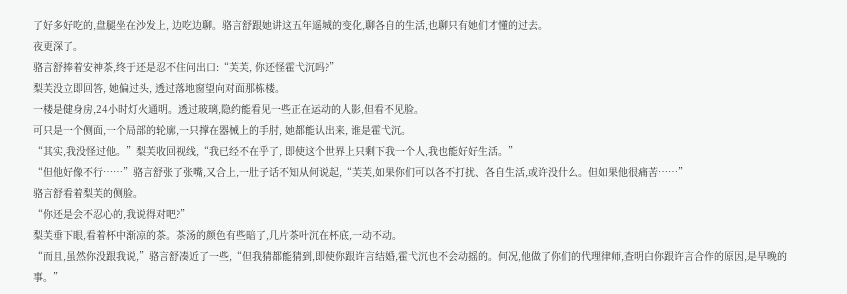了好多好吃的,盘腿坐在沙发上, 边吃边聊。骆言舒跟她讲这五年遥城的变化,聊各自的生活,也聊只有她们才懂的过去。
夜更深了。
骆言舒捧着安神茶,终于还是忍不住问出口:“芙芙, 你还怪霍弋沉吗?”
梨芙没立即回答, 她偏过头, 透过落地窗望向对面那栋楼。
一楼是健身房,24小时灯火通明。透过玻璃,隐约能看见一些正在运动的人影,但看不见脸。
可只是一个侧面,一个局部的轮廓,一只撑在器械上的手肘, 她都能认出来, 谁是霍弋沉。
“其实,我没怪过他。”梨芙收回视线,“我已经不在乎了, 即使这个世界上只剩下我一个人,我也能好好生活。”
“但他好像不行……”骆言舒张了张嘴,又合上,一肚子话不知从何说起,“芙芙,如果你们可以各不打扰、各自生活,或许没什么。但如果他很痛苦……”
骆言舒看着梨芙的侧脸。
“你还是会不忍心的,我说得对吧?”
梨芙垂下眼,看着杯中渐凉的茶。茶汤的颜色有些暗了,几片茶叶沉在杯底,一动不动。
“而且,虽然你没跟我说,”骆言舒凑近了一些,“但我猜都能猜到,即使你跟许言结婚,霍弋沉也不会动摇的。何况,他做了你们的代理律师,查明白你跟许言合作的原因,是早晚的事。”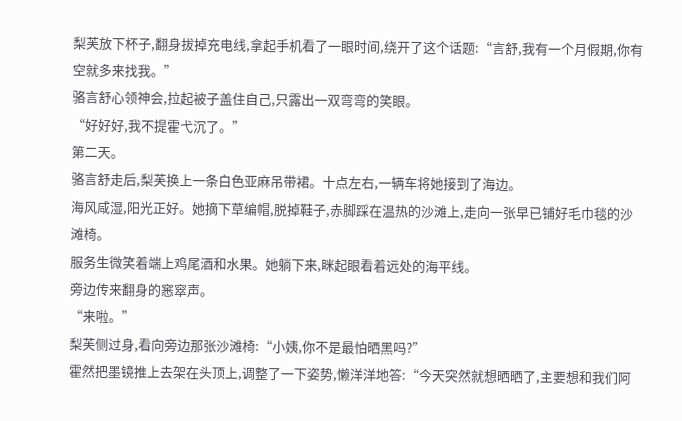梨芙放下杯子,翻身拔掉充电线,拿起手机看了一眼时间,绕开了这个话题:“言舒,我有一个月假期,你有空就多来找我。”
骆言舒心领神会,拉起被子盖住自己,只露出一双弯弯的笑眼。
“好好好,我不提霍弋沉了。”
第二天。
骆言舒走后,梨芙换上一条白色亚麻吊带裙。十点左右,一辆车将她接到了海边。
海风咸湿,阳光正好。她摘下草编帽,脱掉鞋子,赤脚踩在温热的沙滩上,走向一张早已铺好毛巾毯的沙滩椅。
服务生微笑着端上鸡尾酒和水果。她躺下来,眯起眼看着远处的海平线。
旁边传来翻身的窸窣声。
“来啦。”
梨芙侧过身,看向旁边那张沙滩椅:“小姨,你不是最怕晒黑吗?”
霍然把墨镜推上去架在头顶上,调整了一下姿势,懒洋洋地答:“今天突然就想晒晒了,主要想和我们阿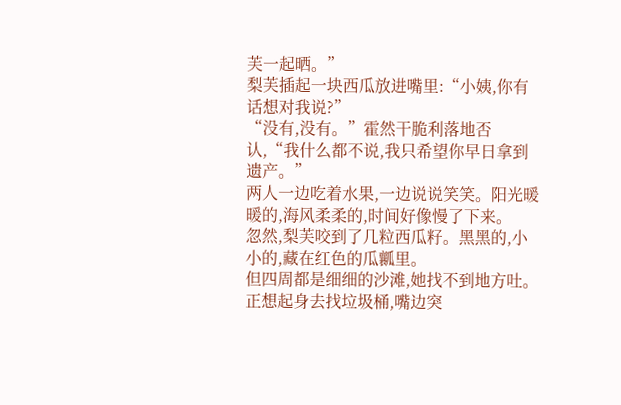芙一起晒。”
梨芙插起一块西瓜放进嘴里:“小姨,你有话想对我说?”
“没有,没有。”霍然干脆利落地否认,“我什么都不说,我只希望你早日拿到遗产。”
两人一边吃着水果,一边说说笑笑。阳光暖暖的,海风柔柔的,时间好像慢了下来。
忽然,梨芙咬到了几粒西瓜籽。黑黑的,小小的,藏在红色的瓜瓤里。
但四周都是细细的沙滩,她找不到地方吐。正想起身去找垃圾桶,嘴边突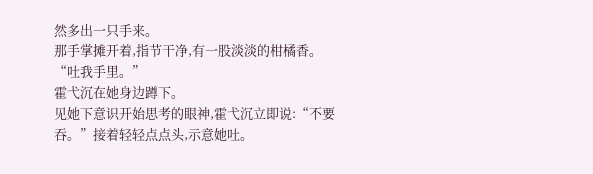然多出一只手来。
那手掌摊开着,指节干净,有一股淡淡的柑橘香。
“吐我手里。”
霍弋沉在她身边蹲下。
见她下意识开始思考的眼神,霍弋沉立即说:“不要吞。”接着轻轻点点头,示意她吐。